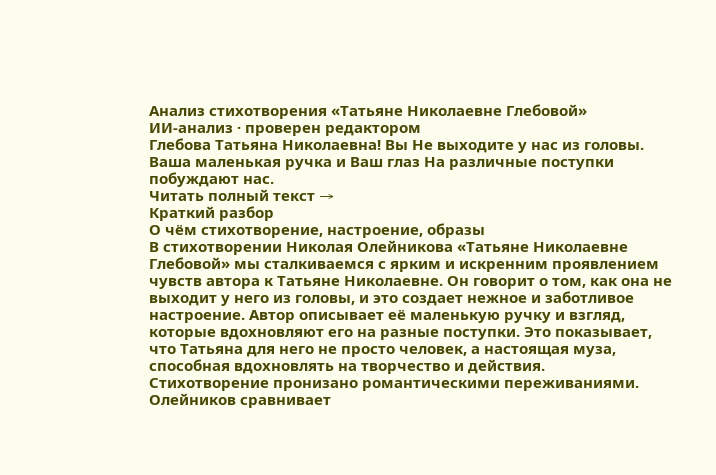Анализ стихотворения «Татьяне Николаевне Глебовой»
ИИ-анализ · проверен редактором
Глебова Татьяна Николаевна! Вы Не выходите у нас из головы. Ваша маленькая ручка и Ваш глаз На различные поступки побуждают нас.
Читать полный текст →
Краткий разбор
О чём стихотворение, настроение, образы
В стихотворении Николая Олейникова «Татьяне Николаевне Глебовой» мы сталкиваемся с ярким и искренним проявлением чувств автора к Татьяне Николаевне. Он говорит о том, как она не выходит у него из головы, и это создает нежное и заботливое настроение. Автор описывает её маленькую ручку и взгляд, которые вдохновляют его на разные поступки. Это показывает, что Татьяна для него не просто человек, а настоящая муза, способная вдохновлять на творчество и действия.
Стихотворение пронизано романтическими переживаниями. Олейников сравнивает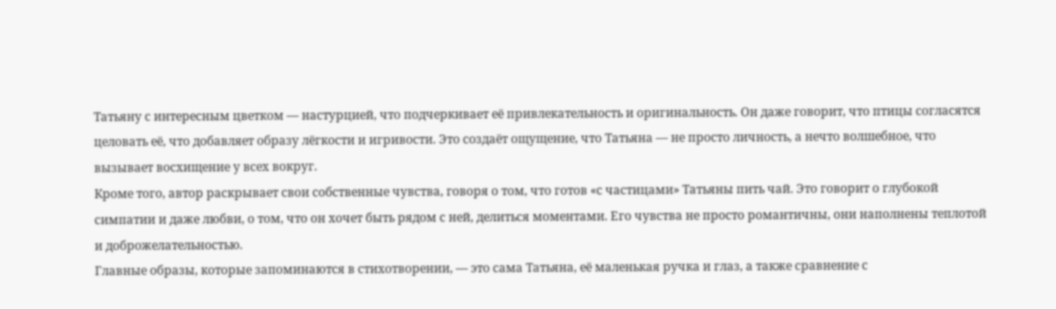Татьяну с интересным цветком — настурцией, что подчеркивает её привлекательность и оригинальность. Он даже говорит, что птицы согласятся целовать её, что добавляет образу лёгкости и игривости. Это создаёт ощущение, что Татьяна — не просто личность, а нечто волшебное, что вызывает восхищение у всех вокруг.
Кроме того, автор раскрывает свои собственные чувства, говоря о том, что готов «с частицами» Татьяны пить чай. Это говорит о глубокой симпатии и даже любви, о том, что он хочет быть рядом с ней, делиться моментами. Его чувства не просто романтичны, они наполнены теплотой и доброжелательностью.
Главные образы, которые запоминаются в стихотворении, — это сама Татьяна, её маленькая ручка и глаз, а также сравнение с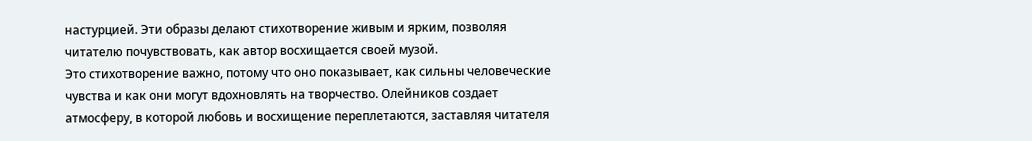настурцией. Эти образы делают стихотворение живым и ярким, позволяя читателю почувствовать, как автор восхищается своей музой.
Это стихотворение важно, потому что оно показывает, как сильны человеческие чувства и как они могут вдохновлять на творчество. Олейников создает атмосферу, в которой любовь и восхищение переплетаются, заставляя читателя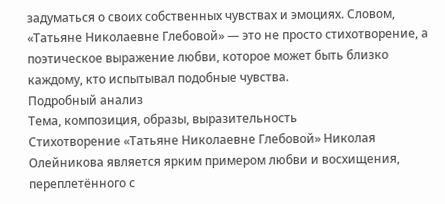задуматься о своих собственных чувствах и эмоциях. Словом, «Татьяне Николаевне Глебовой» — это не просто стихотворение, а поэтическое выражение любви, которое может быть близко каждому, кто испытывал подобные чувства.
Подробный анализ
Тема, композиция, образы, выразительность
Стихотворение «Татьяне Николаевне Глебовой» Николая Олейникова является ярким примером любви и восхищения, переплетённого с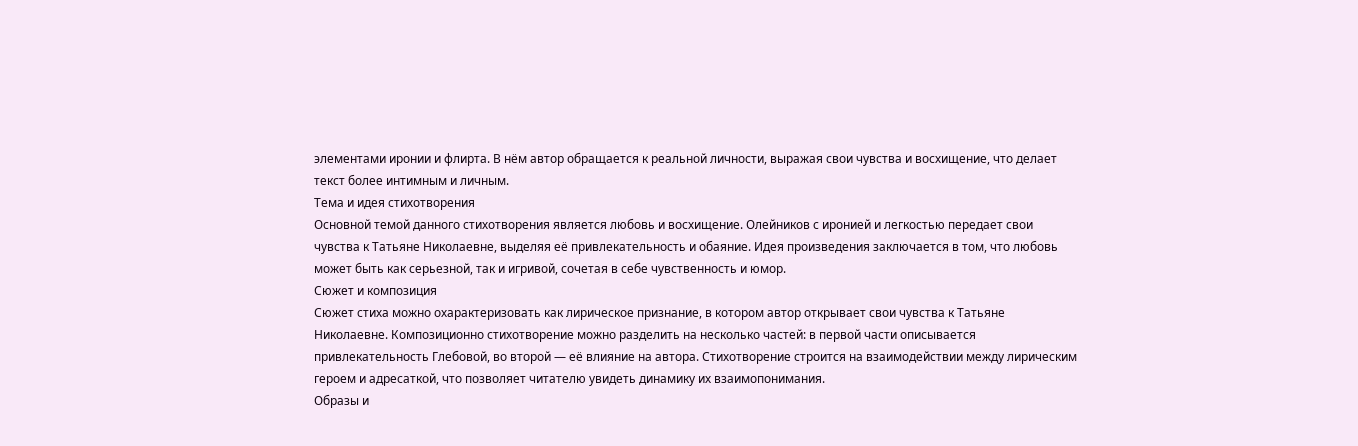элементами иронии и флирта. В нём автор обращается к реальной личности, выражая свои чувства и восхищение, что делает текст более интимным и личным.
Тема и идея стихотворения
Основной темой данного стихотворения является любовь и восхищение. Олейников с иронией и легкостью передает свои чувства к Татьяне Николаевне, выделяя её привлекательность и обаяние. Идея произведения заключается в том, что любовь может быть как серьезной, так и игривой, сочетая в себе чувственность и юмор.
Сюжет и композиция
Сюжет стиха можно охарактеризовать как лирическое признание, в котором автор открывает свои чувства к Татьяне Николаевне. Композиционно стихотворение можно разделить на несколько частей: в первой части описывается привлекательность Глебовой, во второй — её влияние на автора. Стихотворение строится на взаимодействии между лирическим героем и адресаткой, что позволяет читателю увидеть динамику их взаимопонимания.
Образы и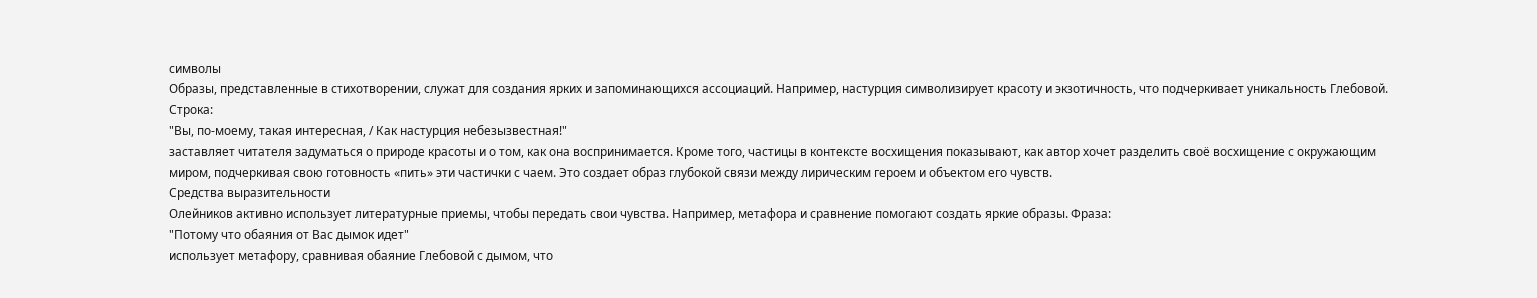символы
Образы, представленные в стихотворении, служат для создания ярких и запоминающихся ассоциаций. Например, настурция символизирует красоту и экзотичность, что подчеркивает уникальность Глебовой. Строка:
"Вы, по-моему, такая интересная, / Как настурция небезызвестная!"
заставляет читателя задуматься о природе красоты и о том, как она воспринимается. Кроме того, частицы в контексте восхищения показывают, как автор хочет разделить своё восхищение с окружающим миром, подчеркивая свою готовность «пить» эти частички с чаем. Это создает образ глубокой связи между лирическим героем и объектом его чувств.
Средства выразительности
Олейников активно использует литературные приемы, чтобы передать свои чувства. Например, метафора и сравнение помогают создать яркие образы. Фраза:
"Потому что обаяния от Вас дымок идет"
использует метафору, сравнивая обаяние Глебовой с дымом, что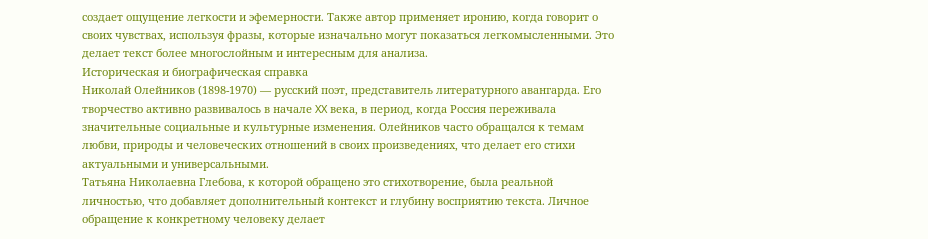создает ощущение легкости и эфемерности. Также автор применяет иронию, когда говорит о своих чувствах, используя фразы, которые изначально могут показаться легкомысленными. Это делает текст более многослойным и интересным для анализа.
Историческая и биографическая справка
Николай Олейников (1898-1970) — русский поэт, представитель литературного авангарда. Его творчество активно развивалось в начале XX века, в период, когда Россия переживала значительные социальные и культурные изменения. Олейников часто обращался к темам любви, природы и человеческих отношений в своих произведениях, что делает его стихи актуальными и универсальными.
Татьяна Николаевна Глебова, к которой обращено это стихотворение, была реальной личностью, что добавляет дополнительный контекст и глубину восприятию текста. Личное обращение к конкретному человеку делает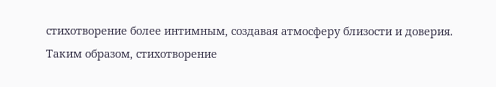стихотворение более интимным, создавая атмосферу близости и доверия.
Таким образом, стихотворение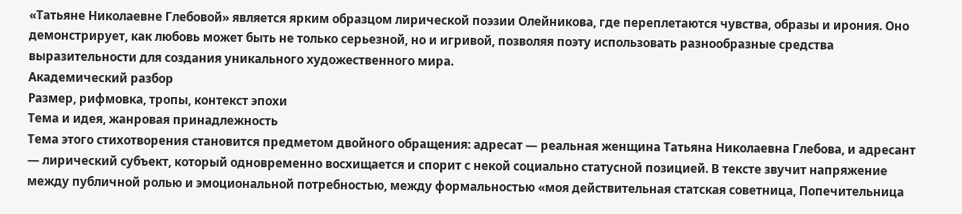«Татьяне Николаевне Глебовой» является ярким образцом лирической поэзии Олейникова, где переплетаются чувства, образы и ирония. Оно демонстрирует, как любовь может быть не только серьезной, но и игривой, позволяя поэту использовать разнообразные средства выразительности для создания уникального художественного мира.
Академический разбор
Размер, рифмовка, тропы, контекст эпохи
Тема и идея, жанровая принадлежность
Тема этого стихотворения становится предметом двойного обращения: адресат — реальная женщина Татьяна Николаевна Глебова, и адресант — лирический субъект, который одновременно восхищается и спорит с некой социально статусной позицией. В тексте звучит напряжение между публичной ролью и эмоциональной потребностью, между формальностью «моя действительная статская советница, Попечительница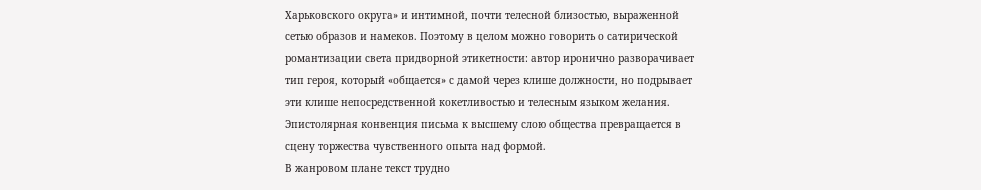Харьковского округа» и интимной, почти телесной близостью, выраженной сетью образов и намеков. Поэтому в целом можно говорить о сатирической романтизации света придворной этикетности: автор иронично разворачивает тип героя, который «общается» с дамой через клише должности, но подрывает эти клише непосредственной кокетливостью и телесным языком желания. Эпистолярная конвенция письма к высшему слою общества превращается в сцену торжества чувственного опыта над формой.
В жанровом плане текст трудно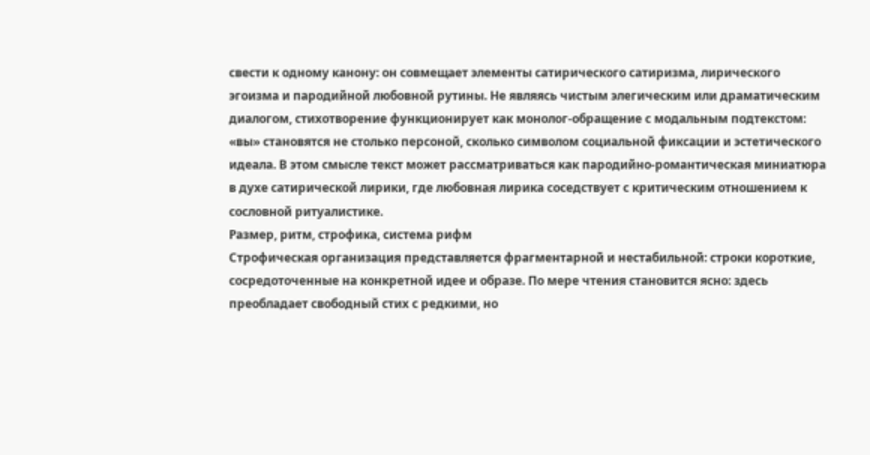свести к одному канону: он совмещает элементы сатирического сатиризма, лирического эгоизма и пародийной любовной рутины. Не являясь чистым элегическим или драматическим диалогом, стихотворение функционирует как монолог-обращение с модальным подтекстом: «вы» становятся не столько персоной, сколько символом социальной фиксации и эстетического идеала. В этом смысле текст может рассматриваться как пародийно-романтическая миниатюра в духе сатирической лирики, где любовная лирика соседствует с критическим отношением к сословной ритуалистике.
Размер, ритм, строфика, система рифм
Строфическая организация представляется фрагментарной и нестабильной: строки короткие, сосредоточенные на конкретной идее и образе. По мере чтения становится ясно: здесь преобладает свободный стих с редкими, но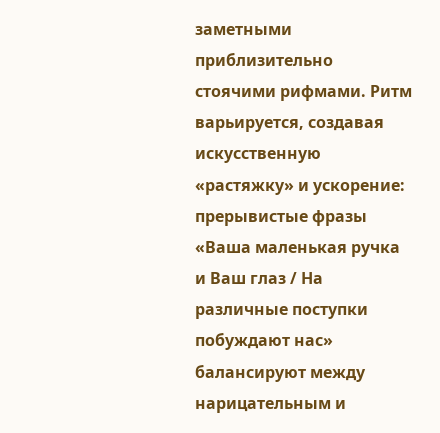заметными приблизительно стоячими рифмами. Ритм варьируется, создавая искусственную «растяжку» и ускорение: прерывистые фразы «Ваша маленькая ручка и Ваш глаз / На различные поступки побуждают нас» балансируют между нарицательным и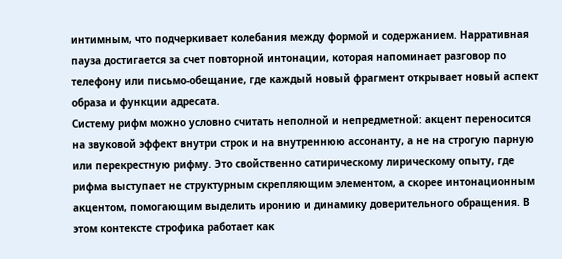интимным, что подчеркивает колебания между формой и содержанием. Нарративная пауза достигается за счет повторной интонации, которая напоминает разговор по телефону или письмо-обещание, где каждый новый фрагмент открывает новый аспект образа и функции адресата.
Систему рифм можно условно считать неполной и непредметной: акцент переносится на звуковой эффект внутри строк и на внутреннюю ассонанту, а не на строгую парную или перекрестную рифму. Это свойственно сатирическому лирическому опыту, где рифма выступает не структурным скрепляющим элементом, а скорее интонационным акцентом, помогающим выделить иронию и динамику доверительного обращения. В этом контексте строфика работает как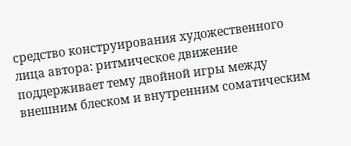средство конструирования художественного лица автора: ритмическое движение поддерживает тему двойной игры между внешним блеском и внутренним соматическим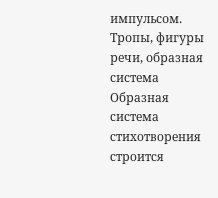импульсом.
Тропы, фигуры речи, образная система
Образная система стихотворения строится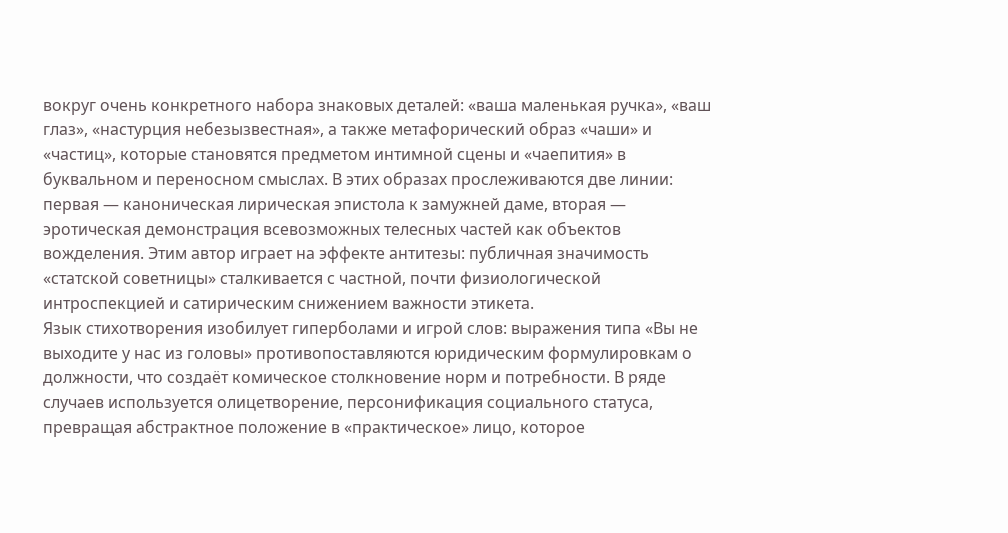вокруг очень конкретного набора знаковых деталей: «ваша маленькая ручка», «ваш глаз», «настурция небезызвестная», а также метафорический образ «чаши» и «частиц», которые становятся предметом интимной сцены и «чаепития» в буквальном и переносном смыслах. В этих образах прослеживаются две линии: первая — каноническая лирическая эпистола к замужней даме, вторая — эротическая демонстрация всевозможных телесных частей как объектов вожделения. Этим автор играет на эффекте антитезы: публичная значимость «статской советницы» сталкивается с частной, почти физиологической интроспекцией и сатирическим снижением важности этикета.
Язык стихотворения изобилует гиперболами и игрой слов: выражения типа «Вы не выходите у нас из головы» противопоставляются юридическим формулировкам о должности, что создаёт комическое столкновение норм и потребности. В ряде случаев используется олицетворение, персонификация социального статуса, превращая абстрактное положение в «практическое» лицо, которое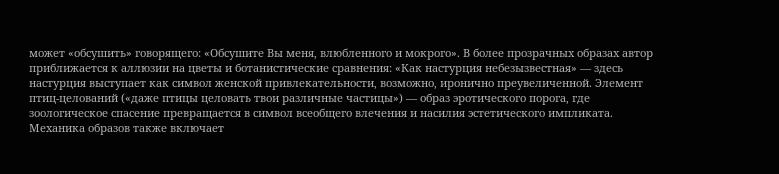может «обсушить» говорящего: «Обсушите Вы меня, влюбленного и мокрого». В более прозрачных образах автор приближается к аллюзии на цветы и ботанистические сравнения: «Как настурция небезызвестная» — здесь настурция выступает как символ женской привлекательности, возможно, иронично преувеличенной. Элемент птиц-целований («даже птицы целовать твои различные частицы») — образ эротического порога, где зоологическое спасение превращается в символ всеобщего влечения и насилия эстетического импликата.
Механика образов также включает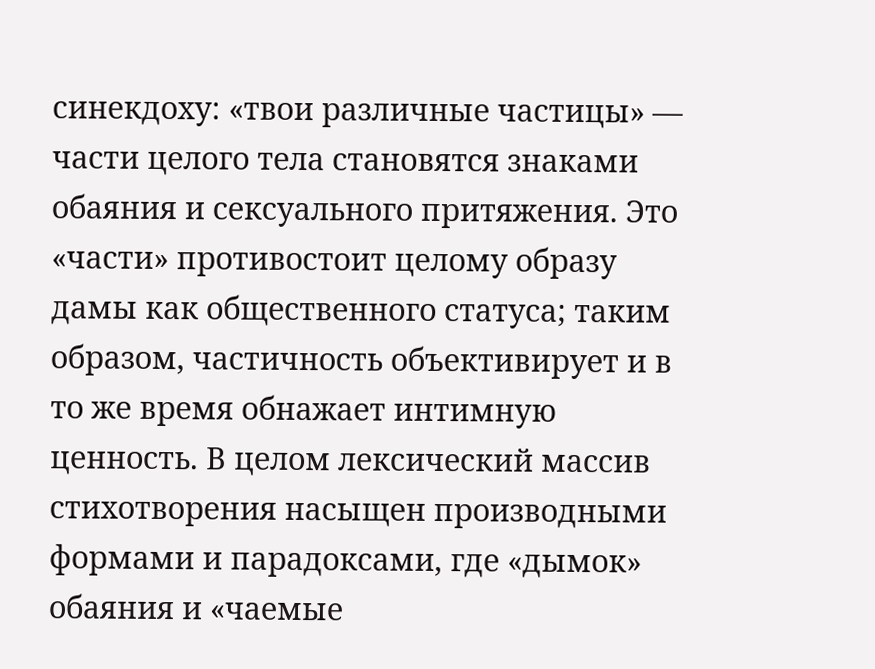синекдоху: «твои различные частицы» — части целого тела становятся знаками обаяния и сексуального притяжения. Это «части» противостоит целому образу дамы как общественного статуса; таким образом, частичность объективирует и в то же время обнажает интимную ценность. В целом лексический массив стихотворения насыщен производными формами и парадоксами, где «дымок» обаяния и «чаемые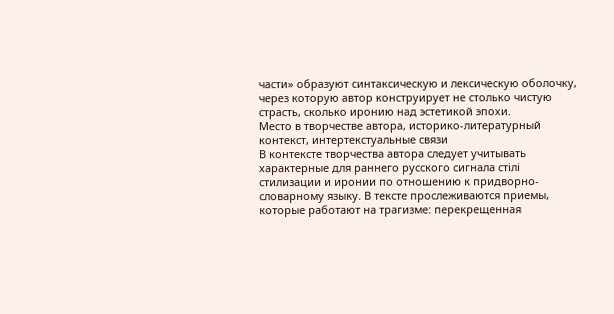части» образуют синтаксическую и лексическую оболочку, через которую автор конструирует не столько чистую страсть, сколько иронию над эстетикой эпохи.
Место в творчестве автора, историко-литературный контекст, интертекстуальные связи
В контексте творчества автора следует учитывать характерные для раннего русского сигнала стілі стилизации и иронии по отношению к придворно-словарному языку. В тексте прослеживаются приемы, которые работают на трагизме: перекрещенная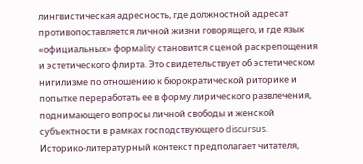лингвистическая адресность, где должностной адресат противопоставляется личной жизни говорящего, и где язык «официальных» формality становится сценой раскрепощения и эстетического флирта. Это свидетельствует об эстетическом нигилизме по отношению к бюрократической риторике и попытке переработать ее в форму лирического развлечения, поднимающего вопросы личной свободы и женской субъектности в рамках господствующего discursus.
Историко-литературный контекст предполагает читателя,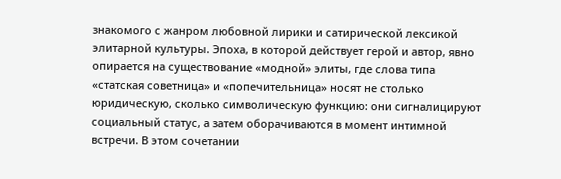знакомого с жанром любовной лирики и сатирической лексикой элитарной культуры. Эпоха, в которой действует герой и автор, явно опирается на существование «модной» элиты, где слова типа «статская советница» и «попечительница» носят не столько юридическую, сколько символическую функцию: они сигналицируют социальный статус, а затем оборачиваются в момент интимной встречи. В этом сочетании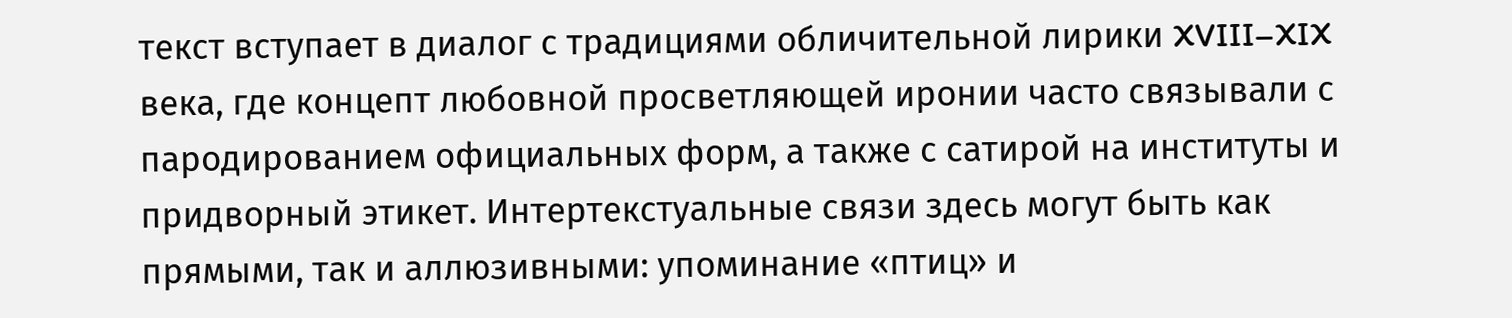текст вступает в диалог с традициями обличительной лирики XVIII–XIX века, где концепт любовной просветляющей иронии часто связывали с пародированием официальных форм, а также с сатирой на институты и придворный этикет. Интертекстуальные связи здесь могут быть как прямыми, так и аллюзивными: упоминание «птиц» и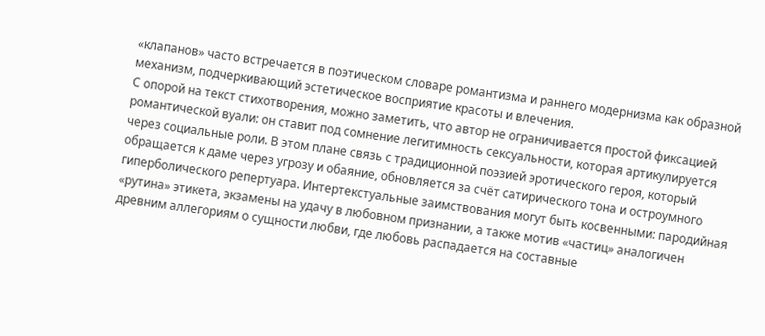«клапанов» часто встречается в поэтическом словаре романтизма и раннего модернизма как образной механизм, подчеркивающий эстетическое восприятие красоты и влечения.
С опорой на текст стихотворения, можно заметить, что автор не ограничивается простой фиксацией романтической вуали: он ставит под сомнение легитимность сексуальности, которая артикулируется через социальные роли. В этом плане связь с традиционной поэзией эротического героя, который обращается к даме через угрозу и обаяние, обновляется за счёт сатирического тона и остроумного гиперболического репертуара. Интертекстуальные заимствования могут быть косвенными: пародийная «рутина» этикета, экзамены на удачу в любовном признании, а также мотив «частиц» аналогичен древним аллегориям о сущности любви, где любовь распадается на составные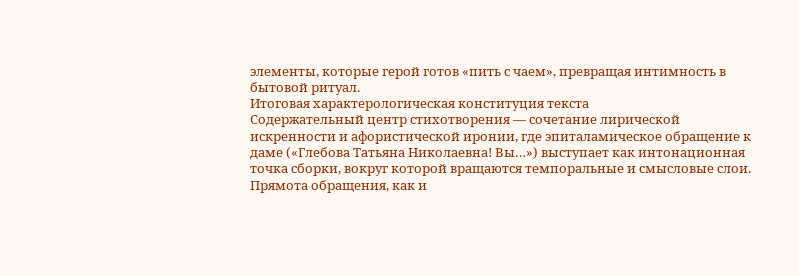элементы, которые герой готов «пить с чаем», превращая интимность в бытовой ритуал.
Итоговая характерологическая конституция текста
Содержательный центр стихотворения — сочетание лирической искренности и афористической иронии, где эпиталамическое обращение к даме («Глебова Татьяна Николаевна! Вы…») выступает как интонационная точка сборки, вокруг которой вращаются темпоральные и смысловые слои. Прямота обращения, как и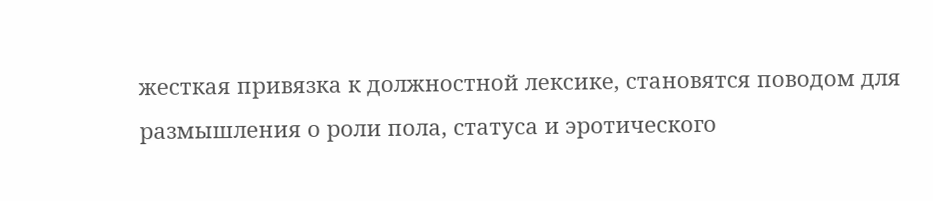жесткая привязка к должностной лексике, становятся поводом для размышления о роли пола, статуса и эротического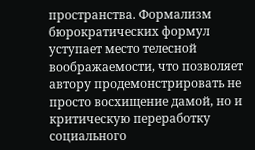пространства. Формализм бюрократических формул уступает место телесной воображаемости, что позволяет автору продемонстрировать не просто восхищение дамой, но и критическую переработку социального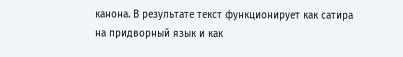канона. В результате текст функционирует как сатира на придворный язык и как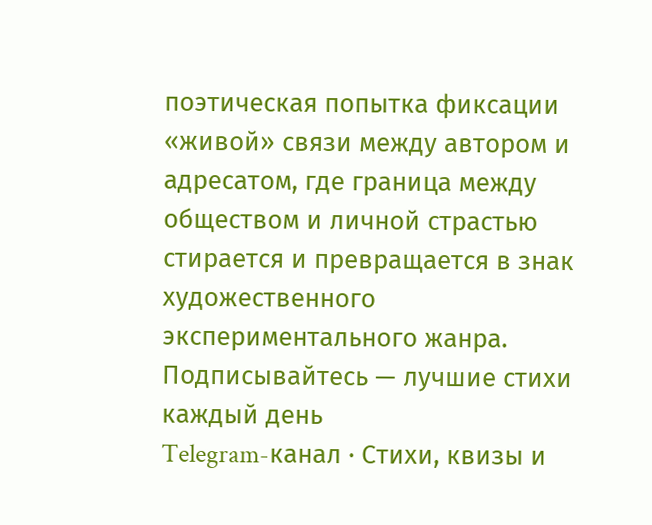поэтическая попытка фиксации «живой» связи между автором и адресатом, где граница между обществом и личной страстью стирается и превращается в знак художественного экспериментального жанра.
Подписывайтесь — лучшие стихи каждый день
Telegram-канал · Стихи, квизы и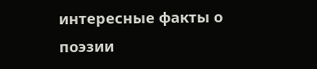интересные факты о поэзии